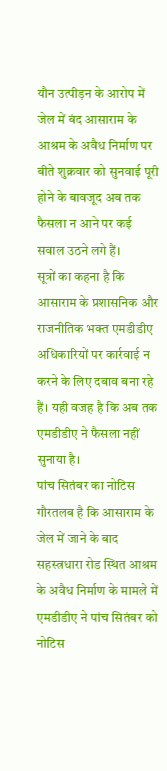यौन उत्पीड़न के आरोप में जेल में बंद आसाराम के आश्रम के अवैध निर्माण पर बीते शुक्रवार को सुनवाई पूरी होने के बावजूद अब तक फैसला न आने पर कई सवाल उठने लगे हैं।
सूत्रों का कहना है कि आसाराम के प्रशासनिक और राजनीतिक भक्त एमडीडीए अधिकारियों पर कार्रवाई न करने के लिए दबाव बना रहे हैं। यही वजह है कि अब तक एमडीडीए ने फैसला नहीं सुनाया है।
पांच सितंबर का नोटिस
गौरतलब है कि आसाराम के जेल में जाने के बाद सहस्त्रधारा रोड स्थित आश्रम के अवैध निर्माण के मामले में एमडीडीए ने पांच सितंबर को नोटिस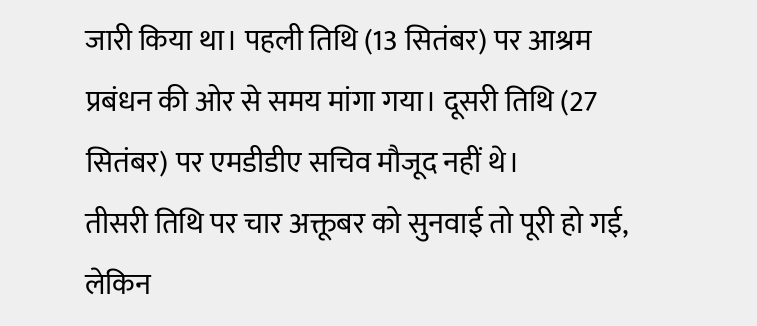जारी किया था। पहली तिथि (13 सितंबर) पर आश्रम प्रबंधन की ओर से समय मांगा गया। दूसरी तिथि (27 सितंबर) पर एमडीडीए सचिव मौजूद नहीं थे।
तीसरी तिथि पर चार अक्तूबर को सुनवाई तो पूरी हो गई, लेकिन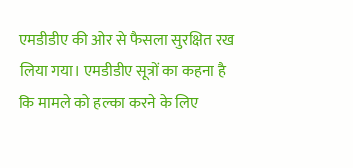एमडीडीए की ओर से फैसला सुरक्षित रख लिया गया। एमडीडीए सूत्रों का कहना है कि मामले को हल्का करने के लिए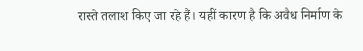रास्ते तलाश किए जा रहे हैं। यहीं कारण है कि अवैध निर्माण के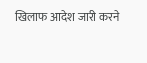खिलाफ आदेश जारी करने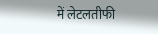में लेटलतीफी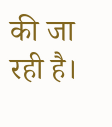की जा रही है।